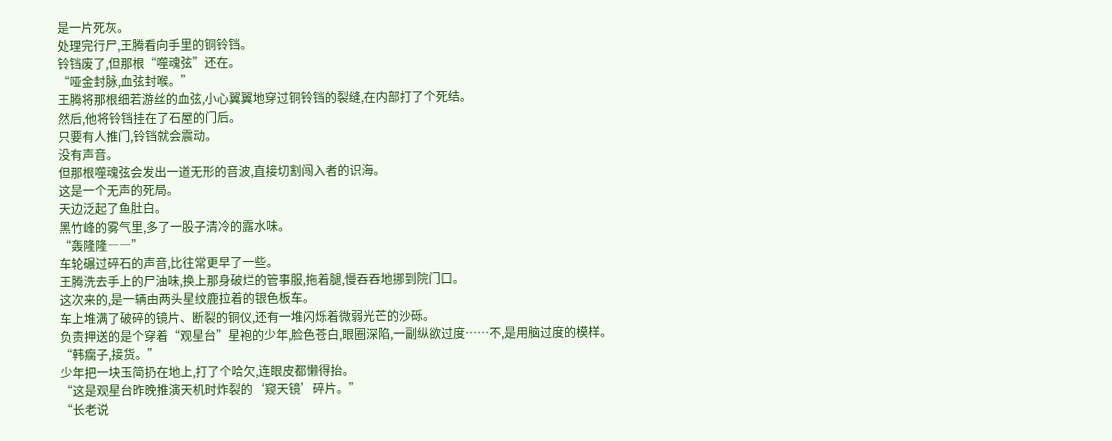是一片死灰。
处理完行尸,王腾看向手里的铜铃铛。
铃铛废了,但那根“噬魂弦”还在。
“哑金封脉,血弦封喉。”
王腾将那根细若游丝的血弦,小心翼翼地穿过铜铃铛的裂缝,在内部打了个死结。
然后,他将铃铛挂在了石屋的门后。
只要有人推门,铃铛就会震动。
没有声音。
但那根噬魂弦会发出一道无形的音波,直接切割闯入者的识海。
这是一个无声的死局。
天边泛起了鱼肚白。
黑竹峰的雾气里,多了一股子清冷的露水味。
“轰隆隆――”
车轮碾过碎石的声音,比往常更早了一些。
王腾洗去手上的尸油味,换上那身破烂的管事服,拖着腿,慢吞吞地挪到院门口。
这次来的,是一辆由两头星纹鹿拉着的银色板车。
车上堆满了破碎的镜片、断裂的铜仪,还有一堆闪烁着微弱光芒的沙砾。
负责押送的是个穿着“观星台”星袍的少年,脸色苍白,眼圈深陷,一副纵欲过度……不,是用脑过度的模样。
“韩瘸子,接货。”
少年把一块玉简扔在地上,打了个哈欠,连眼皮都懒得抬。
“这是观星台昨晚推演天机时炸裂的‘窥天镜’碎片。”
“长老说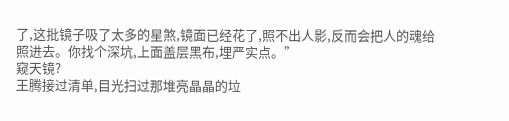了,这批镜子吸了太多的星煞,镜面已经花了,照不出人影,反而会把人的魂给照进去。你找个深坑,上面盖层黑布,埋严实点。”
窥天镜?
王腾接过清单,目光扫过那堆亮晶晶的垃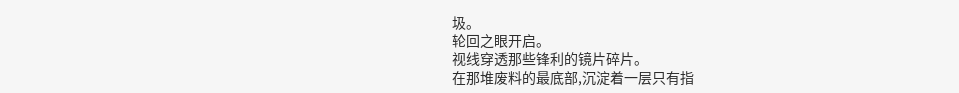圾。
轮回之眼开启。
视线穿透那些锋利的镜片碎片。
在那堆废料的最底部,沉淀着一层只有指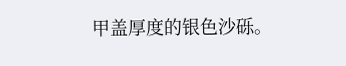甲盖厚度的银色沙砾。